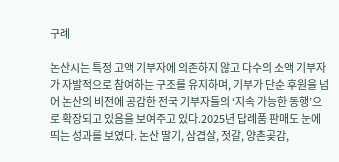구례

논산시는 특정 고액 기부자에 의존하지 않고 다수의 소액 기부자가 자발적으로 참여하는 구조를 유지하며, 기부가 단순 후원을 넘어 논산의 비전에 공감한 전국 기부자들의 ‘지속 가능한 동행’으로 확장되고 있음을 보여주고 있다.2025년 답례품 판매도 눈에 띄는 성과를 보였다. 논산 딸기, 삼겹살, 젓갈, 양촌곶감,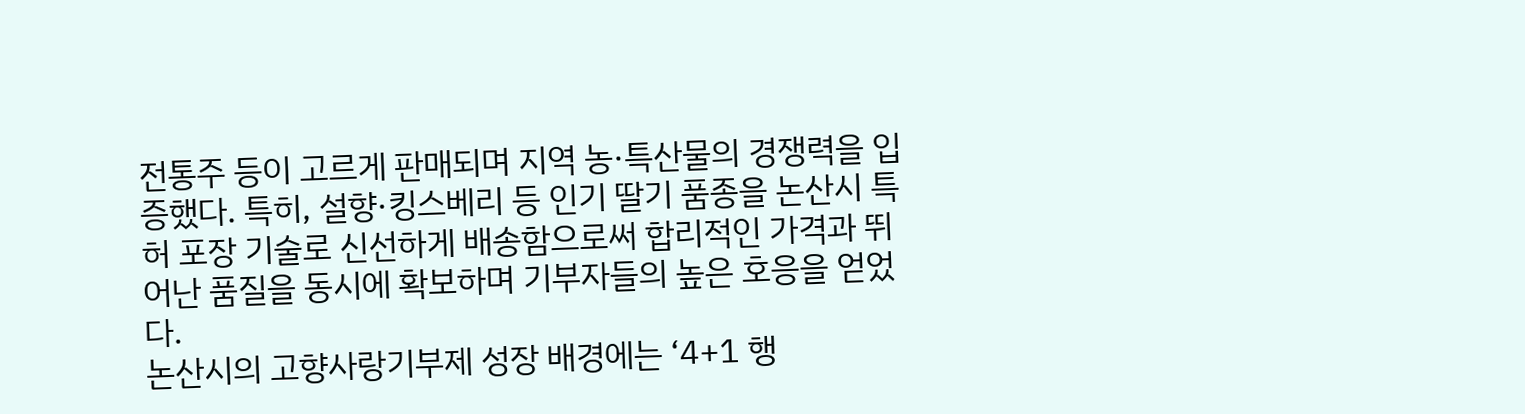전통주 등이 고르게 판매되며 지역 농·특산물의 경쟁력을 입증했다. 특히, 설향·킹스베리 등 인기 딸기 품종을 논산시 특허 포장 기술로 신선하게 배송함으로써 합리적인 가격과 뛰어난 품질을 동시에 확보하며 기부자들의 높은 호응을 얻었다.
논산시의 고향사랑기부제 성장 배경에는 ‘4+1 행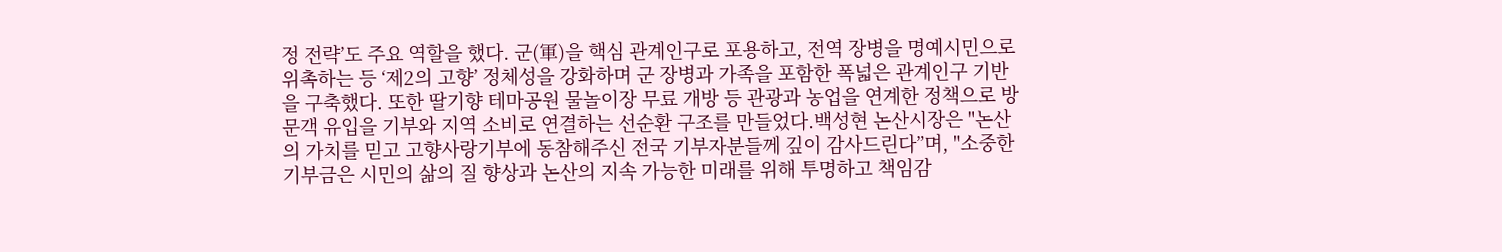정 전략’도 주요 역할을 했다. 군(軍)을 핵심 관계인구로 포용하고, 전역 장병을 명예시민으로 위촉하는 등 ‘제2의 고향’ 정체성을 강화하며 군 장병과 가족을 포함한 폭넓은 관계인구 기반을 구축했다. 또한 딸기향 테마공원 물놀이장 무료 개방 등 관광과 농업을 연계한 정책으로 방문객 유입을 기부와 지역 소비로 연결하는 선순환 구조를 만들었다.백성현 논산시장은 "논산의 가치를 믿고 고향사랑기부에 동참해주신 전국 기부자분들께 깊이 감사드린다”며, "소중한 기부금은 시민의 삶의 질 향상과 논산의 지속 가능한 미래를 위해 투명하고 책임감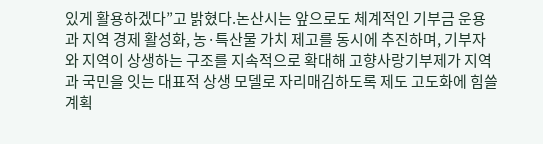있게 활용하겠다”고 밝혔다.논산시는 앞으로도 체계적인 기부금 운용과 지역 경제 활성화, 농·특산물 가치 제고를 동시에 추진하며, 기부자와 지역이 상생하는 구조를 지속적으로 확대해 고향사랑기부제가 지역과 국민을 잇는 대표적 상생 모델로 자리매김하도록 제도 고도화에 힘쓸 계획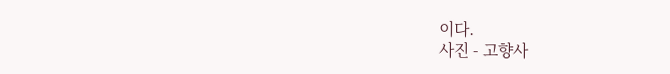이다.
사진 - 고향사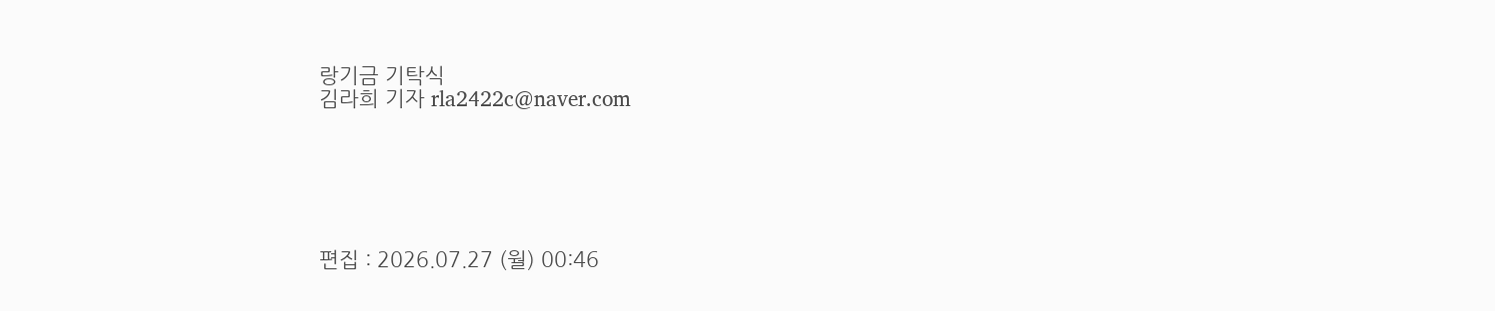랑기금 기탁식
김라희 기자 rla2422c@naver.com






편집 : 2026.07.27 (월) 00:46